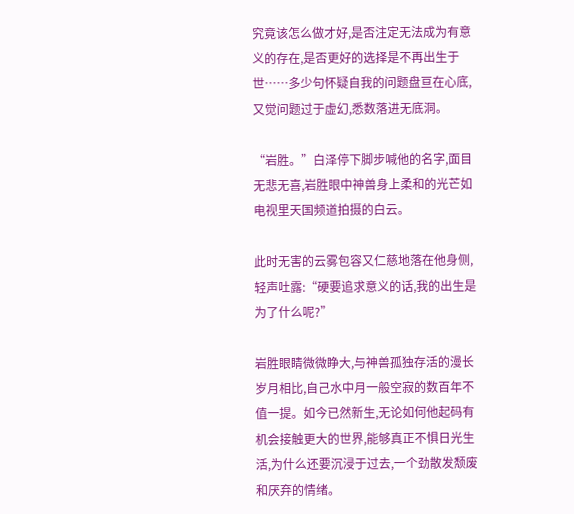究竟该怎么做才好,是否注定无法成为有意义的存在,是否更好的选择是不再出生于世……多少句怀疑自我的问题盘亘在心底,又觉问题过于虚幻,悉数落进无底洞。

“岩胜。”白泽停下脚步喊他的名字,面目无悲无喜,岩胜眼中神兽身上柔和的光芒如电视里天国频道拍摄的白云。

此时无害的云雾包容又仁慈地落在他身侧,轻声吐露:“硬要追求意义的话,我的出生是为了什么呢?”

岩胜眼睛微微睁大,与神兽孤独存活的漫长岁月相比,自己水中月一般空寂的数百年不值一提。如今已然新生,无论如何他起码有机会接触更大的世界,能够真正不惧日光生活,为什么还要沉浸于过去,一个劲散发颓废和厌弃的情绪。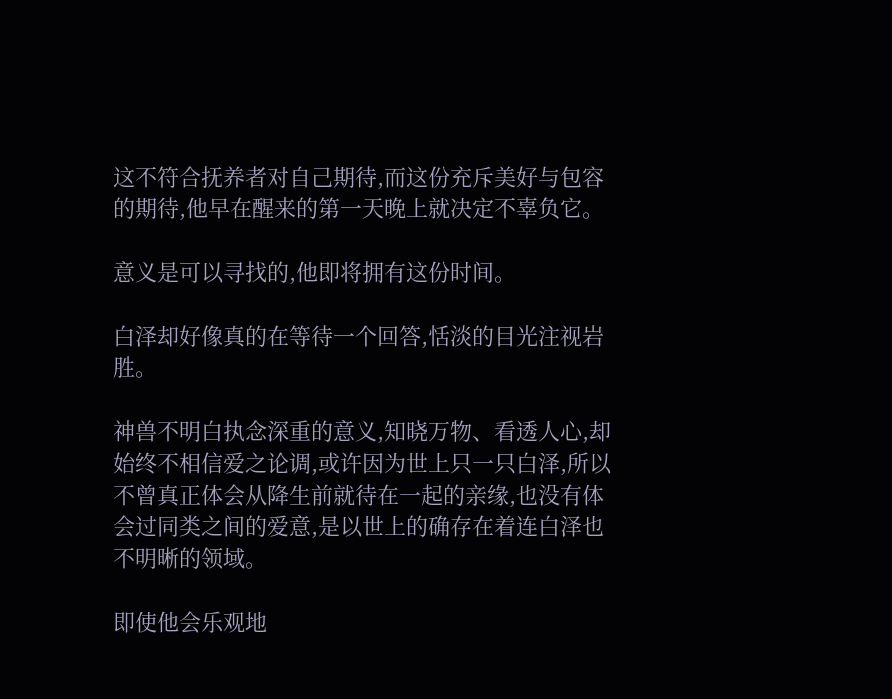这不符合抚养者对自己期待,而这份充斥美好与包容的期待,他早在醒来的第一天晚上就决定不辜负它。

意义是可以寻找的,他即将拥有这份时间。

白泽却好像真的在等待一个回答,恬淡的目光注视岩胜。

神兽不明白执念深重的意义,知晓万物、看透人心,却始终不相信爱之论调,或许因为世上只一只白泽,所以不曾真正体会从降生前就待在一起的亲缘,也没有体会过同类之间的爱意,是以世上的确存在着连白泽也不明晰的领域。

即使他会乐观地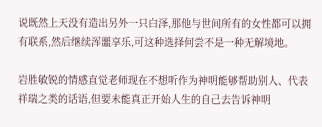说既然上天没有造出另外一只白泽,那他与世间所有的女性都可以拥有联系,然后继续浑噩享乐,可这种选择何尝不是一种无解境地。

岩胜敏锐的情感直觉老师现在不想听作为神明能够帮助别人、代表祥瑞之类的话语,但要未能真正开始人生的自己去告诉神明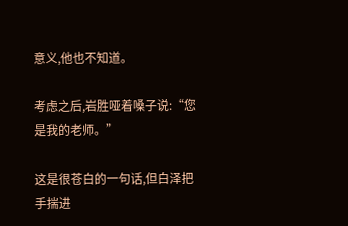意义,他也不知道。

考虑之后,岩胜哑着嗓子说:“您是我的老师。”

这是很苍白的一句话,但白泽把手揣进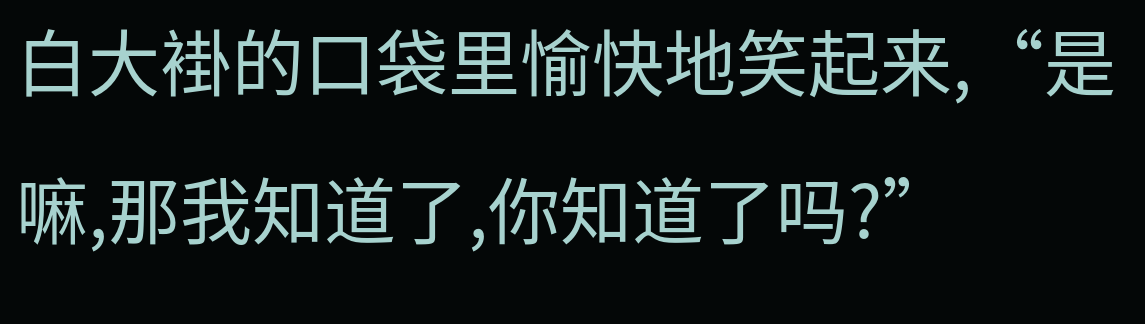白大褂的口袋里愉快地笑起来,“是嘛,那我知道了,你知道了吗?”